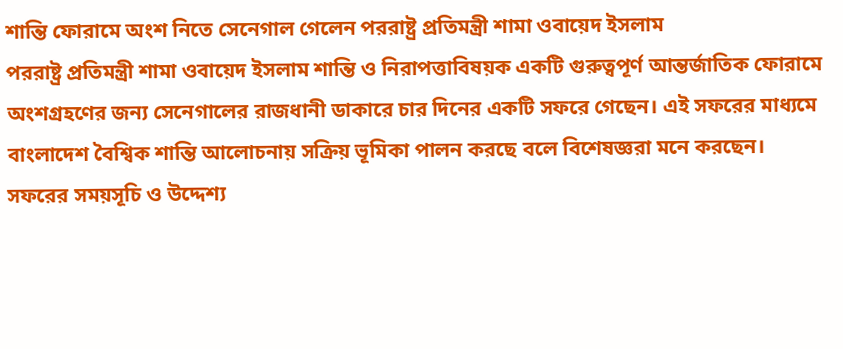শান্তি ফোরামে অংশ নিতে সেনেগাল গেলেন পররাষ্ট্র প্রতিমন্ত্রী শামা ওবায়েদ ইসলাম
পররাষ্ট্র প্রতিমন্ত্রী শামা ওবায়েদ ইসলাম শান্তি ও নিরাপত্তাবিষয়ক একটি গুরুত্বপূর্ণ আন্তর্জাতিক ফোরামে অংশগ্রহণের জন্য সেনেগালের রাজধানী ডাকারে চার দিনের একটি সফরে গেছেন। এই সফরের মাধ্যমে বাংলাদেশ বৈশ্বিক শান্তি আলোচনায় সক্রিয় ভূমিকা পালন করছে বলে বিশেষজ্ঞরা মনে করছেন।
সফরের সময়সূচি ও উদ্দেশ্য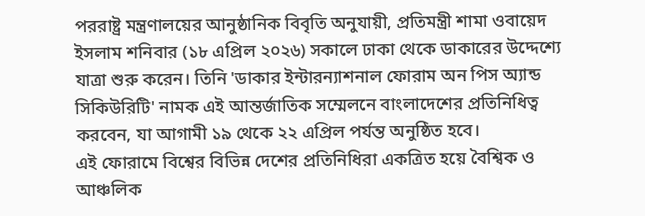পররাষ্ট্র মন্ত্রণালয়ের আনুষ্ঠানিক বিবৃতি অনুযায়ী, প্রতিমন্ত্রী শামা ওবায়েদ ইসলাম শনিবার (১৮ এপ্রিল ২০২৬) সকালে ঢাকা থেকে ডাকারের উদ্দেশ্যে যাত্রা শুরু করেন। তিনি 'ডাকার ইন্টারন্যাশনাল ফোরাম অন পিস অ্যান্ড সিকিউরিটি' নামক এই আন্তর্জাতিক সম্মেলনে বাংলাদেশের প্রতিনিধিত্ব করবেন, যা আগামী ১৯ থেকে ২২ এপ্রিল পর্যন্ত অনুষ্ঠিত হবে।
এই ফোরামে বিশ্বের বিভিন্ন দেশের প্রতিনিধিরা একত্রিত হয়ে বৈশ্বিক ও আঞ্চলিক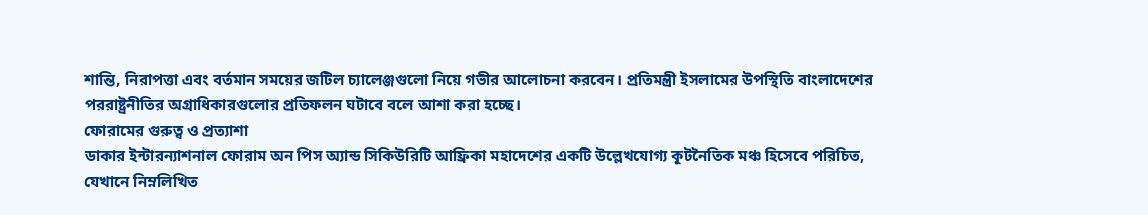শান্তি, নিরাপত্তা এবং বর্তমান সময়ের জটিল চ্যালেঞ্জগুলো নিয়ে গভীর আলোচনা করবেন। প্রতিমন্ত্রী ইসলামের উপস্থিতি বাংলাদেশের পররাষ্ট্রনীতির অগ্রাধিকারগুলোর প্রতিফলন ঘটাবে বলে আশা করা হচ্ছে।
ফোরামের গুরুত্ব ও প্রত্যাশা
ডাকার ইন্টারন্যাশনাল ফোরাম অন পিস অ্যান্ড সিকিউরিটি আফ্রিকা মহাদেশের একটি উল্লেখযোগ্য কূটনৈতিক মঞ্চ হিসেবে পরিচিত, যেখানে নিম্নলিখিত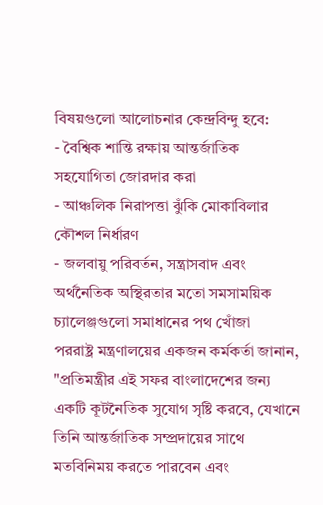বিষয়গুলো আলোচনার কেন্দ্রবিন্দু হবে:
- বৈশ্বিক শান্তি রক্ষায় আন্তর্জাতিক সহযোগিতা জোরদার করা
- আঞ্চলিক নিরাপত্তা ঝুঁকি মোকাবিলার কৌশল নির্ধারণ
- জলবায়ু পরিবর্তন, সন্ত্রাসবাদ এবং অর্থনৈতিক অস্থিরতার মতো সমসাময়িক চ্যালেঞ্জগুলো সমাধানের পথ খোঁজা
পররাষ্ট্র মন্ত্রণালয়ের একজন কর্মকর্তা জানান, "প্রতিমন্ত্রীর এই সফর বাংলাদেশের জন্য একটি কূটনৈতিক সুযোগ সৃষ্টি করবে, যেখানে তিনি আন্তর্জাতিক সম্প্রদায়ের সাথে মতবিনিময় করতে পারবেন এবং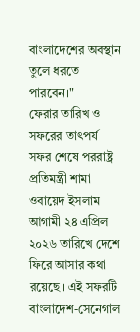বাংলাদেশের অবস্থান তুলে ধরতে পারবেন।"
ফেরার তারিখ ও সফরের তাৎপর্য
সফর শেষে পররাষ্ট্র প্রতিমন্ত্রী শামা ওবায়েদ ইসলাম আগামী ২৪ এপ্রিল ২০২৬ তারিখে দেশে ফিরে আসার কথা রয়েছে। এই সফরটি বাংলাদেশ-সেনেগাল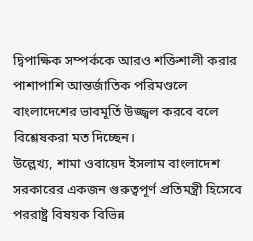দ্বিপাক্ষিক সম্পর্ককে আরও শক্তিশালী করার পাশাপাশি আন্তর্জাতিক পরিমণ্ডলে বাংলাদেশের ভাবমূর্তি উজ্জ্বল করবে বলে বিশ্লেষকরা মত দিচ্ছেন।
উল্লেখ্য, শামা ওবায়েদ ইসলাম বাংলাদেশ সরকারের একজন গুরুত্বপূর্ণ প্রতিমন্ত্রী হিসেবে পররাষ্ট্র বিষয়ক বিভিন্ন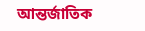আন্তর্জাতিক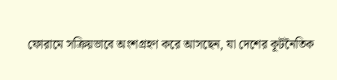ফোরামে সক্রিয়ভাবে অংশগ্রহণ করে আসছেন, যা দেশের কূটনৈতিক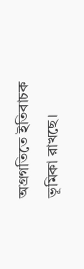অগ্রগতিতে ইতিবাচক ভূমিকা রাখছে।